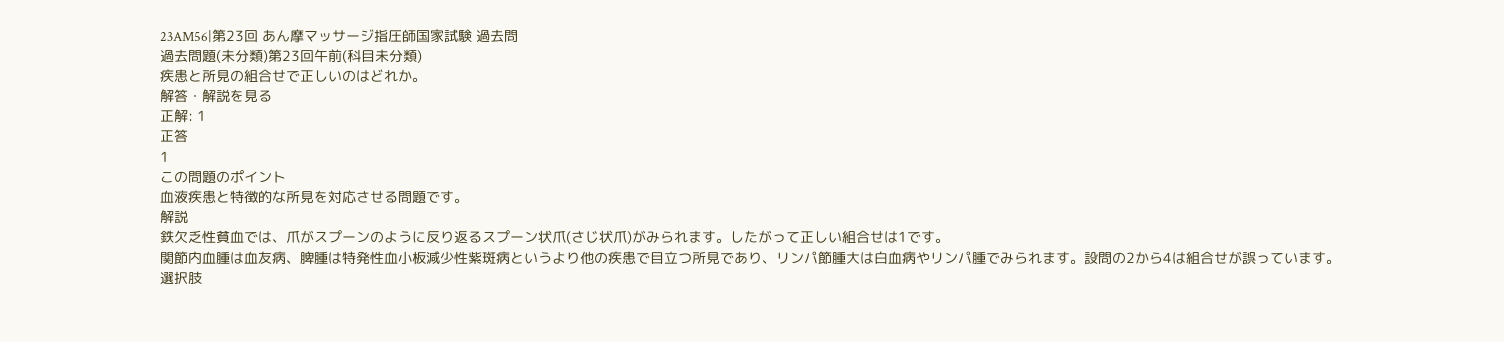23AM56|第23回 あん摩マッサージ指圧師国家試験 過去問
過去問題(未分類)第23回午前(科目未分類)
疾患と所見の組合せで正しいのはどれか。
解答・解説を見る
正解: 1
正答
1
この問題のポイント
血液疾患と特徴的な所見を対応させる問題です。
解説
鉄欠乏性貧血では、爪がスプーンのように反り返るスプーン状爪(さじ状爪)がみられます。したがって正しい組合せは1です。
関節内血腫は血友病、脾腫は特発性血小板減少性紫斑病というより他の疾患で目立つ所見であり、リンパ節腫大は白血病やリンパ腫でみられます。設問の2から4は組合せが誤っています。
選択肢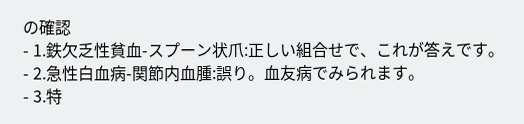の確認
- 1.鉄欠乏性貧血-スプーン状爪:正しい組合せで、これが答えです。
- 2.急性白血病-関節内血腫:誤り。血友病でみられます。
- 3.特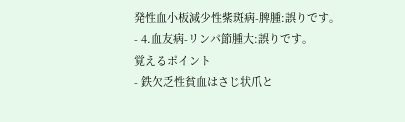発性血小板減少性紫斑病-脾腫:誤りです。
- 4.血友病-リンパ節腫大:誤りです。
覚えるポイント
- 鉄欠乏性貧血はさじ状爪と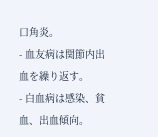口角炎。
- 血友病は関節内出血を繰り返す。
- 白血病は感染、貧血、出血傾向。